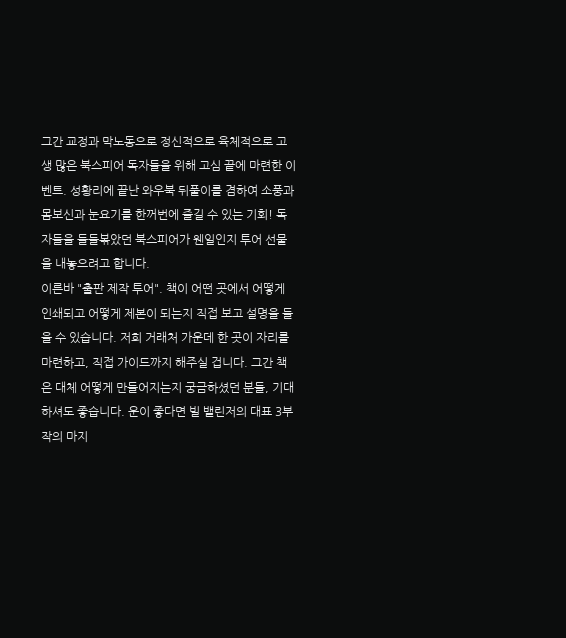그간 교정과 막노동으로 정신적으로 육체적으로 고생 많은 북스피어 독자들을 위해 고심 끝에 마련한 이벤트. 성황리에 끝난 와우북 뒤풀이를 겸하여 소풍과 몸보신과 눈요기를 한꺼번에 즐길 수 있는 기회! 독자들을 들들볶았던 북스피어가 웬일인지 투어 선물을 내놓으려고 합니다.
이른바 "출판 제작 투어". 책이 어떤 곳에서 어떻게 인쇄되고 어떻게 제본이 되는지 직접 보고 설명을 들을 수 있습니다. 저희 거래처 가운데 한 곳이 자리를 마련하고, 직접 가이드까지 해주실 겁니다. 그간 책은 대체 어떻게 만들어지는지 궁금하셨던 분들, 기대하셔도 좋습니다. 운이 좋다면 빌 밸린저의 대표 3부작의 마지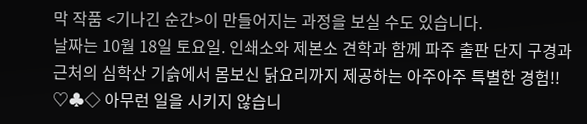막 작품 <기나긴 순간>이 만들어지는 과정을 보실 수도 있습니다.
날짜는 10월 18일 토요일. 인쇄소와 제본소 견학과 함께 파주 출판 단지 구경과 근처의 심학산 기슭에서 몸보신 닭요리까지 제공하는 아주아주 특별한 경험!! ♡♣◇ 아무런 일을 시키지 않습니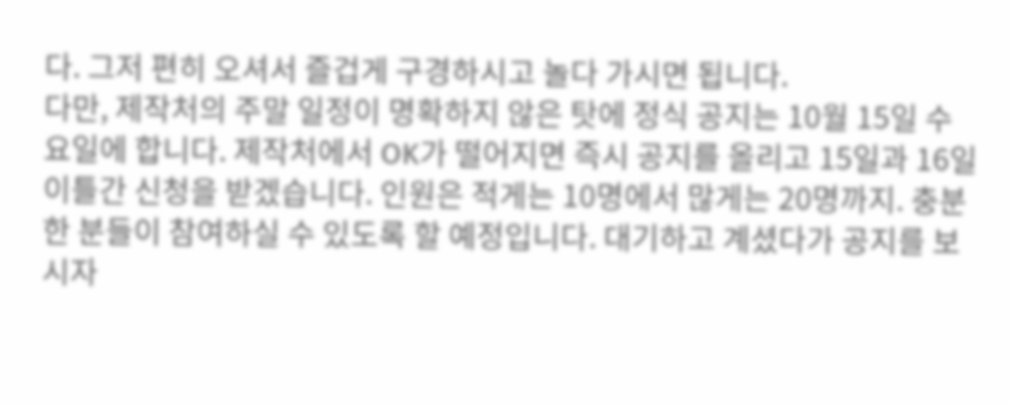다. 그저 편히 오셔서 즐겁게 구경하시고 놀다 가시면 됩니다.
다만, 제작처의 주말 일정이 명확하지 않은 탓에 정식 공지는 10월 15일 수요일에 합니다. 제작처에서 OK가 떨어지면 즉시 공지를 올리고 15일과 16일 이틀간 신청을 받겠습니다. 인원은 적게는 10명에서 많게는 20명까지. 충분한 분들이 참여하실 수 있도록 할 예정입니다. 대기하고 계셨다가 공지를 보시자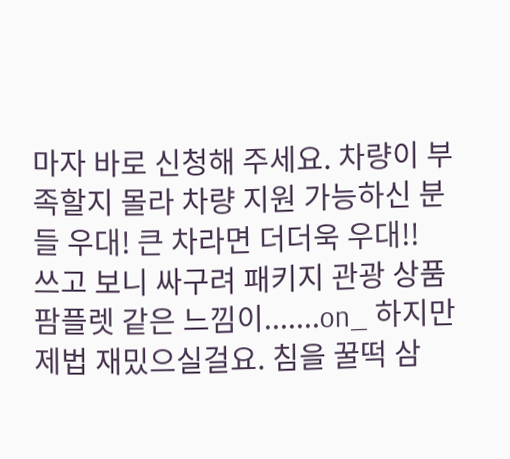마자 바로 신청해 주세요. 차량이 부족할지 몰라 차량 지원 가능하신 분들 우대! 큰 차라면 더더욱 우대!!
쓰고 보니 싸구려 패키지 관광 상품 팜플렛 같은 느낌이.......on_ 하지만 제법 재밌으실걸요. 침을 꿀떡 삼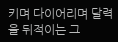키며 다이어리며 달력을 뒤적이는 그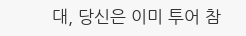대, 당신은 이미 투어 참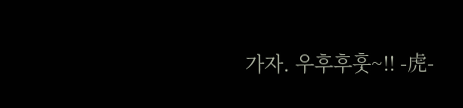가자. 우후후훗~!! -虎-